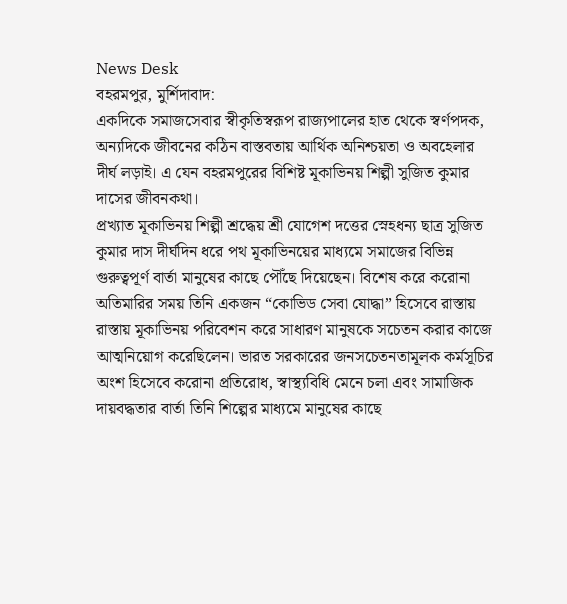News Desk
বহরমপুর, মুর্শিদাবাদ:
একদিকে সমাজসেবার স্বীকৃতিস্বরূপ রাজ্যপালের হাত থেকে স্বর্ণপদক, অন্যদিকে জীবনের কঠিন বাস্তবতায় আর্থিক অনিশ্চয়তা ও অবহেলার দীর্ঘ লড়াই। এ যেন বহরমপুরের বিশিষ্ট মূকাভিনয় শিল্পী সুজিত কুমার দাসের জীবনকথা।
প্রখ্যাত মূকাভিনয় শিল্পী শ্রদ্ধেয় শ্রী যোগেশ দত্তের স্নেহধন্য ছাত্র সুজিত কুমার দাস দীর্ঘদিন ধরে পথ মূকাভিনয়ের মাধ্যমে সমাজের বিভিন্ন গুরুত্বপূর্ণ বার্তা মানুষের কাছে পৌঁছে দিয়েছেন। বিশেষ করে করোনা অতিমারির সময় তিনি একজন “কোভিড সেবা যোদ্ধা” হিসেবে রাস্তায় রাস্তায় মূকাভিনয় পরিবেশন করে সাধারণ মানুষকে সচেতন করার কাজে আত্মনিয়োগ করেছিলেন। ভারত সরকারের জনসচেতনতামূলক কর্মসূচির অংশ হিসেবে করোনা প্রতিরোধ, স্বাস্থ্যবিধি মেনে চলা এবং সামাজিক দায়বদ্ধতার বার্তা তিনি শিল্পের মাধ্যমে মানুষের কাছে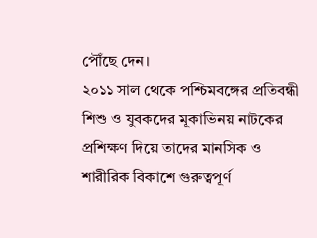পৌঁছে দেন।
২০১১ সাল থেকে পশ্চিমবঙ্গের প্রতিবন্ধী শিশু ও যুবকদের মূকাভিনয় নাটকের প্রশিক্ষণ দিয়ে তাদের মানসিক ও শারীরিক বিকাশে গুরুত্বপূর্ণ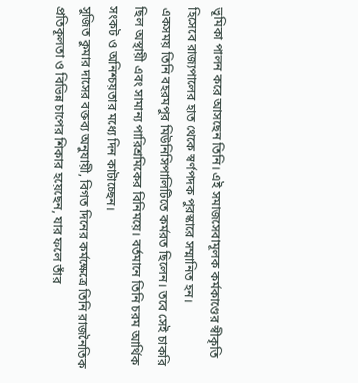ভূমিকা পালন করে আসছেন তিনি। এই সমাজসেবামূলক কর্মকাণ্ডের স্বীকৃতি হিসেবে রাজ্যপালের হাত থেকে স্বর্ণপদক পুরস্কারে সম্মানিত হন।
একসময় তিনি বহরমপুর মিউনিসিপালিটিতে কর্মরত ছিলেন। তবে সেই চাকরি ছিল অস্থায়ী এবং সামান্য পারিশ্রমিকের বিনিময়ে। বর্তমানে তিনি চরম আর্থিক সংকট ও অনিশ্চয়তার মধ্যে দিন কাটাচ্ছেন।
সুজিত কুমার দাসের বক্তব্য অনুযায়ী, বিগত দিনের কর্মক্ষেত্রে তিনি রাজনৈতিক প্রতিকূলতা ও বিভিন্ন চাপের শিকার হয়েছেন, যার ফলে তাঁর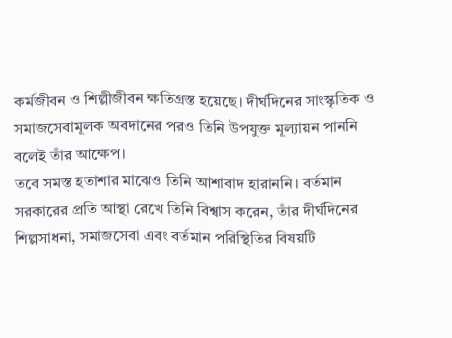কর্মজীবন ও শিল্পীজীবন ক্ষতিগ্রস্ত হয়েছে। দীর্ঘদিনের সাংস্কৃতিক ও সমাজসেবামূলক অবদানের পরও তিনি উপযুক্ত মূল্যায়ন পাননি বলেই তাঁর আক্ষেপ।
তবে সমস্ত হতাশার মাঝেও তিনি আশাবাদ হারাননি। বর্তমান সরকারের প্রতি আস্থা রেখে তিনি বিশ্বাস করেন, তাঁর দীর্ঘদিনের শিল্পসাধনা, সমাজসেবা এবং বর্তমান পরিস্থিতির বিষয়টি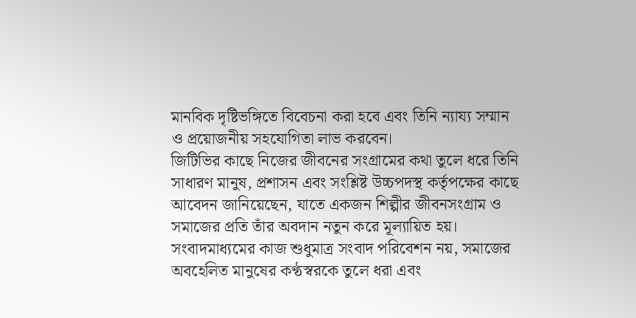মানবিক দৃষ্টিভঙ্গিতে বিবেচনা করা হবে এবং তিনি ন্যায্য সম্মান ও প্রয়োজনীয় সহযোগিতা লাভ করবেন।
জিটিভির কাছে নিজের জীবনের সংগ্রামের কথা তুলে ধরে তিনি সাধারণ মানুষ, প্রশাসন এবং সংশ্লিষ্ট উচ্চপদস্থ কর্তৃপক্ষের কাছে আবেদন জানিয়েছেন, যাতে একজন শিল্পীর জীবনসংগ্রাম ও সমাজের প্রতি তাঁর অবদান নতুন করে মূল্যায়িত হয়।
সংবাদমাধ্যমের কাজ শুধুমাত্র সংবাদ পরিবেশন নয়, সমাজের অবহেলিত মানুষের কণ্ঠস্বরকে তুলে ধরা এবং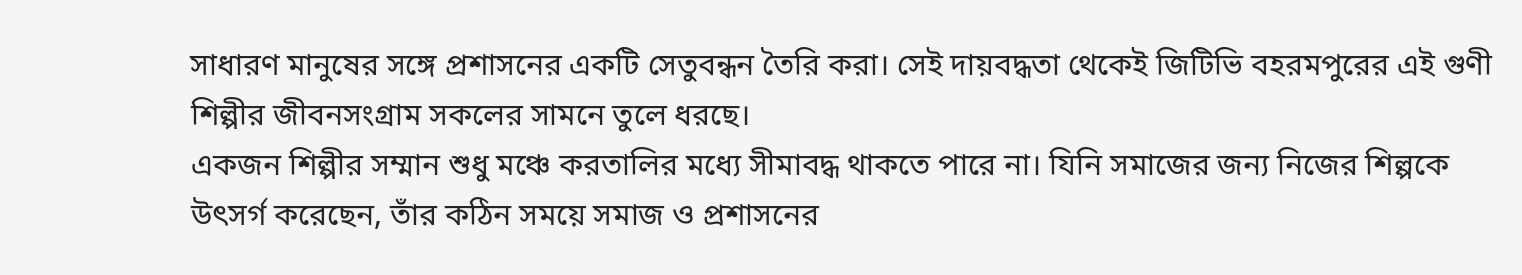সাধারণ মানুষের সঙ্গে প্রশাসনের একটি সেতুবন্ধন তৈরি করা। সেই দায়বদ্ধতা থেকেই জিটিভি বহরমপুরের এই গুণী শিল্পীর জীবনসংগ্রাম সকলের সামনে তুলে ধরছে।
একজন শিল্পীর সম্মান শুধু মঞ্চে করতালির মধ্যে সীমাবদ্ধ থাকতে পারে না। যিনি সমাজের জন্য নিজের শিল্পকে উৎসর্গ করেছেন, তাঁর কঠিন সময়ে সমাজ ও প্রশাসনের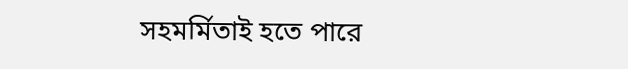সহমর্মিতাই হতে পারে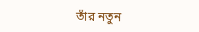তাঁর নতুন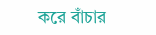করে বাঁচার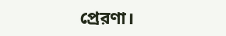প্রেরণা।